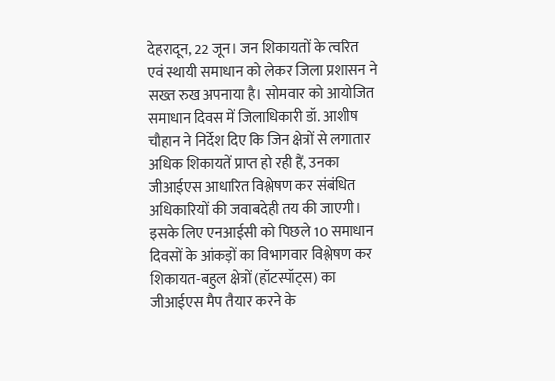देहरादून, 22 जून। जन शिकायतों के त्वरित एवं स्थायी समाधान को लेकर जिला प्रशासन ने सख्त रुख अपनाया है। सोमवार को आयोजित समाधान दिवस में जिलाधिकारी डॉ. आशीष चौहान ने निर्देश दिए कि जिन क्षेत्रों से लगातार अधिक शिकायतें प्राप्त हो रही हैं, उनका जीआईएस आधारित विश्लेषण कर संबंधित अधिकारियों की जवाबदेही तय की जाएगी। इसके लिए एनआईसी को पिछले 10 समाधान दिवसों के आंकड़ों का विभागवार विश्लेषण कर शिकायत-बहुल क्षेत्रों (हॉटस्पॉट्स) का जीआईएस मैप तैयार करने के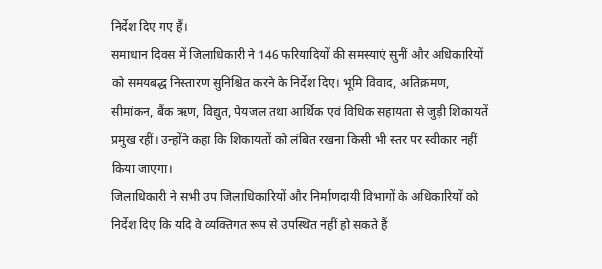निर्देश दिए गए हैं।
समाधान दिवस में जिलाधिकारी ने 146 फरियादियों की समस्याएं सुनीं और अधिकारियों को समयबद्ध निस्तारण सुनिश्चित करने के निर्देश दिए। भूमि विवाद, अतिक्रमण, सीमांकन, बैंक ऋण, विद्युत, पेयजल तथा आर्थिक एवं विधिक सहायता से जुड़ी शिकायतें प्रमुख रहीं। उन्होंने कहा कि शिकायतों को लंबित रखना किसी भी स्तर पर स्वीकार नहीं किया जाएगा।
जिलाधिकारी ने सभी उप जिलाधिकारियों और निर्माणदायी विभागों के अधिकारियों को निर्देश दिए कि यदि वे व्यक्तिगत रूप से उपस्थित नहीं हो सकते हैं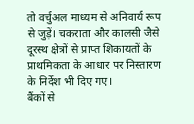तो वर्चुअल माध्यम से अनिवार्य रूप से जुड़ें। चकराता और कालसी जैसे दूरस्थ क्षेत्रों से प्राप्त शिकायतों के प्राथमिकता के आधार पर निस्तारण के निर्देश भी दिए गए।
बैंकों से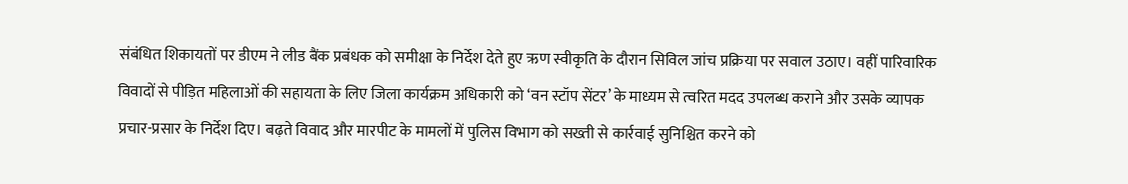संबंधित शिकायतों पर डीएम ने लीड बैंक प्रबंधक को समीक्षा के निर्देश देते हुए ऋण स्वीकृति के दौरान सिविल जांच प्रक्रिया पर सवाल उठाए। वहीं पारिवारिक विवादों से पीड़ित महिलाओं की सहायता के लिए जिला कार्यक्रम अधिकारी को ‘वन स्टॉप सेंटर’ के माध्यम से त्वरित मदद उपलब्ध कराने और उसके व्यापक प्रचार-प्रसार के निर्देश दिए। बढ़ते विवाद और मारपीट के मामलों में पुलिस विभाग को सख्ती से कार्रवाई सुनिश्चित करने को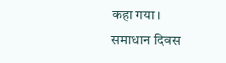कहा गया।
समाधान दिवस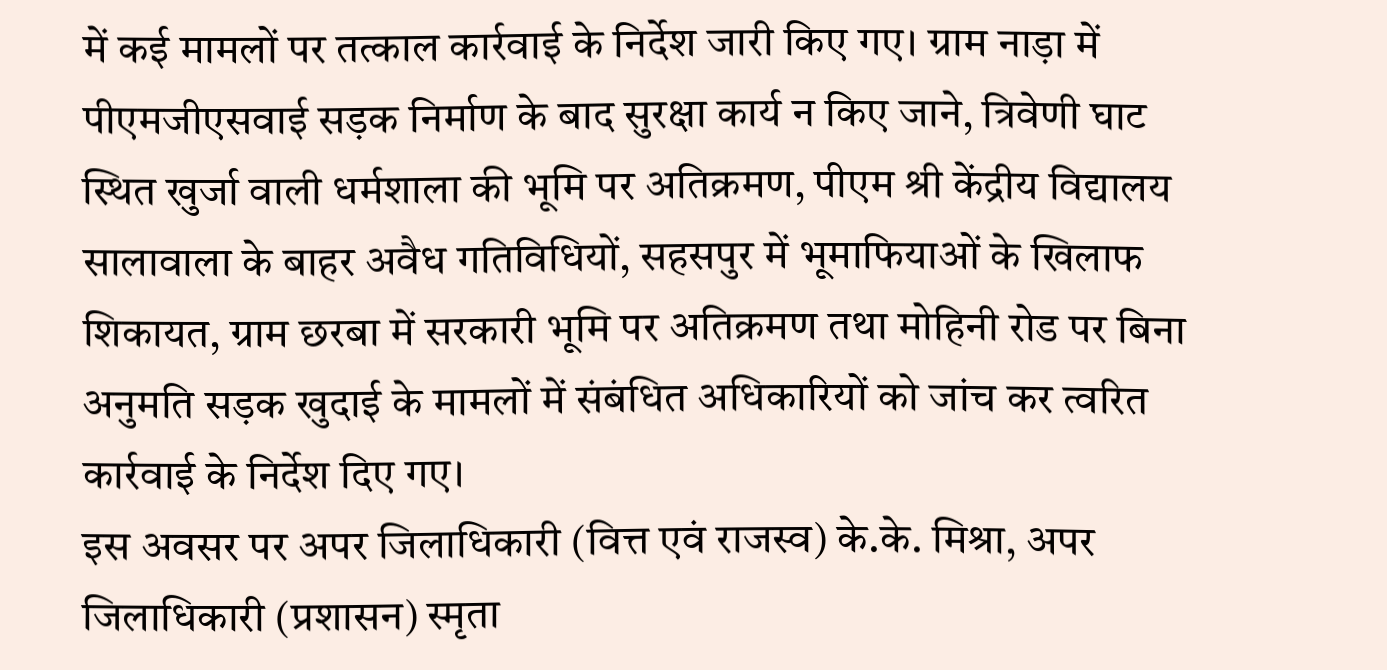में कई मामलों पर तत्काल कार्रवाई के निर्देश जारी किए गए। ग्राम नाड़ा में पीएमजीएसवाई सड़क निर्माण के बाद सुरक्षा कार्य न किए जाने, त्रिवेणी घाट स्थित खुर्जा वाली धर्मशाला की भूमि पर अतिक्रमण, पीएम श्री केंद्रीय विद्यालय सालावाला के बाहर अवैध गतिविधियों, सहसपुर में भूमाफियाओं के खिलाफ शिकायत, ग्राम छरबा में सरकारी भूमि पर अतिक्रमण तथा मोहिनी रोड पर बिना अनुमति सड़क खुदाई के मामलों में संबंधित अधिकारियों को जांच कर त्वरित कार्रवाई के निर्देश दिए गए।
इस अवसर पर अपर जिलाधिकारी (वित्त एवं राजस्व) के.के. मिश्रा, अपर जिलाधिकारी (प्रशासन) स्मृता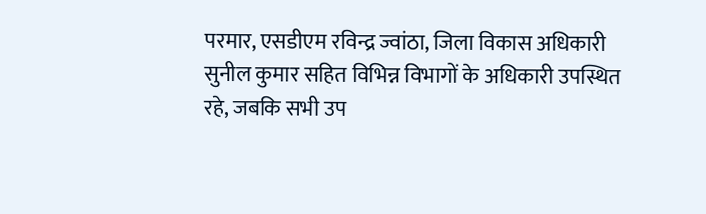परमार, एसडीएम रविन्द्र ज्वांठा, जिला विकास अधिकारी सुनील कुमार सहित विभिन्न विभागों के अधिकारी उपस्थित रहे, जबकि सभी उप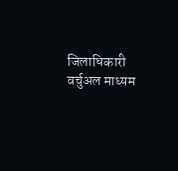जिलाधिकारी वर्चुअल माध्यम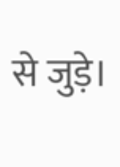से जुड़े।